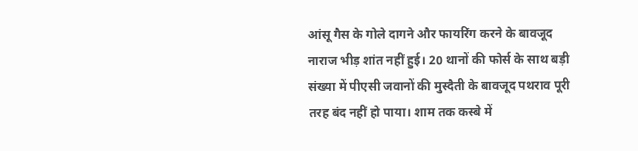आंसू गैस के गोले दागने और फायरिंग करने के बावजूद नाराज भीड़ शांत नहीं हुई। 20 थानों की फोर्स के साथ बड़ी संख्या में पीएसी जवानों की मुस्दैती के बावजूद पथराव पूरी तरह बंद नहीं हो पाया। शाम तक कस्बे में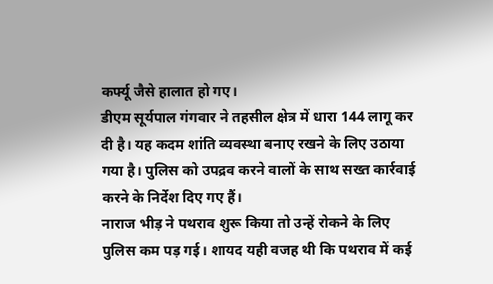कर्फ्यू जैसे हालात हो गए।
डीएम सूर्यपाल गंगवार ने तहसील क्षेत्र में धारा 144 लागू कर दी है। यह कदम शांति व्यवस्था बनाए रखने के लिए उठाया गया है। पुलिस को उपद्रव करने वालों के साथ सख्त कार्रवाई करने के निर्देश दिए गए हैं।
नाराज भीड़ ने पथराव शुरू किया तो उन्हें रोकने के लिए पुलिस कम पड़ गई। शायद यही वजह थी कि पथराव में कई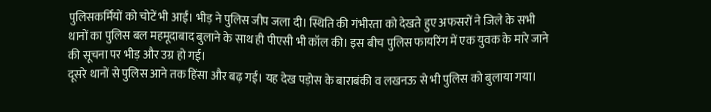पुलिसकर्मियों को चोटें भी आईं। भीड़ ने पुलिस जीप जला दी। स्थिति की गंभीरता को देखते हुए अफसरों ने जिले के सभी थानों का पुलिस बल महमूदाबाद बुलाने के साथ ही पीएसी भी कॉल की। इस बीच पुलिस फायरिंग में एक युवक के मारे जाने की सूचना पर भीड़ और उग्र हो गई।
दूसरे थानों से पुलिस आने तक हिंसा और बढ़ गई। यह देख पड़ोस के बाराबंकी व लखनऊ से भी पुलिस को बुलाया गया।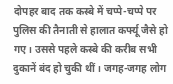दोपहर बाद तक कस्बे में चप्पे-चप्पे पर पुलिस की तैनाती से हालात कर्फ्यू जैसे हो गए। उससे पहले कस्बे की करीब सभी दुकानें बंद हो चुकी थीं। जगह-जगह लोग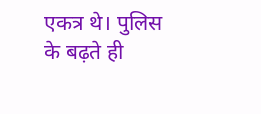एकत्र थे। पुलिस के बढ़ते ही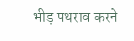भीड़ पथराव करने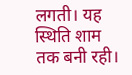लगती। यह स्थिति शाम तक बनी रही।